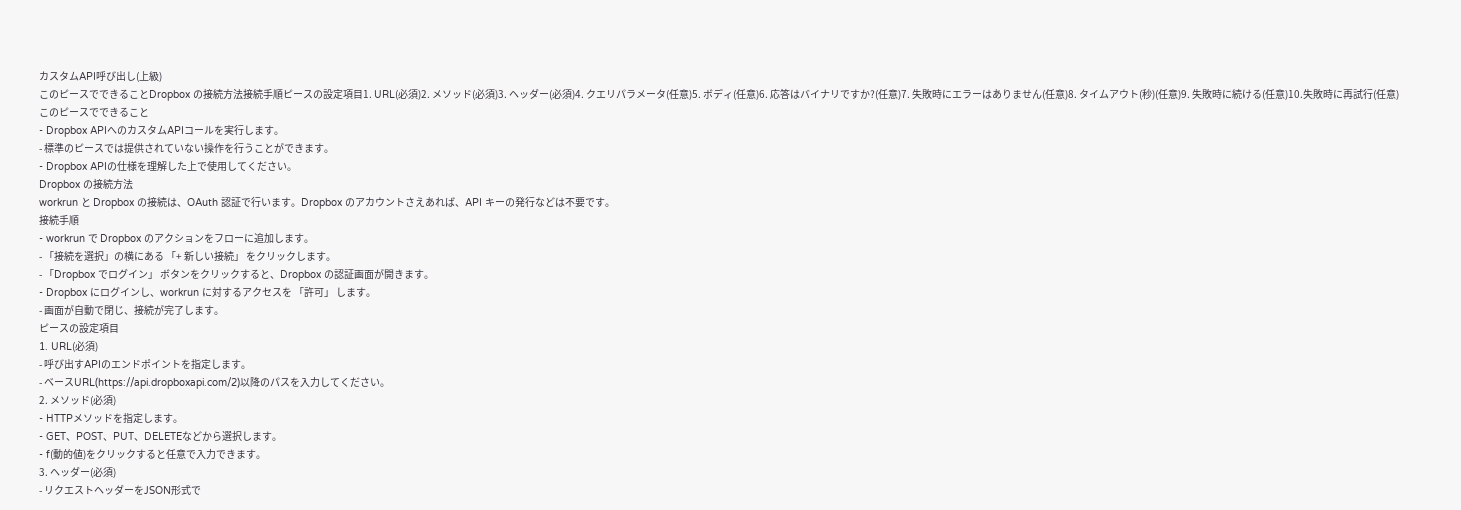カスタムAPI呼び出し(上級)
このピースでできることDropbox の接続方法接続手順ピースの設定項目1. URL(必須)2. メソッド(必須)3. ヘッダー(必須)4. クエリパラメータ(任意)5. ボディ(任意)6. 応答はバイナリですか?(任意)7. 失敗時にエラーはありません(任意)8. タイムアウト(秒)(任意)9. 失敗時に続ける(任意)10.失敗時に再試行(任意)
このピースでできること
- Dropbox APIへのカスタムAPIコールを実行します。
- 標準のピースでは提供されていない操作を行うことができます。
- Dropbox APIの仕様を理解した上で使用してください。
Dropbox の接続方法
workrun と Dropbox の接続は、OAuth 認証で行います。Dropbox のアカウントさえあれば、API キーの発行などは不要です。
接続手順
- workrun で Dropbox のアクションをフローに追加します。
- 「接続を選択」の横にある 「+ 新しい接続」 をクリックします。
- 「Dropbox でログイン」 ボタンをクリックすると、Dropbox の認証画面が開きます。
- Dropbox にログインし、workrun に対するアクセスを 「許可」 します。
- 画面が自動で閉じ、接続が完了します。
ピースの設定項目
1. URL(必須)
- 呼び出すAPIのエンドポイントを指定します。
- ベースURL(https://api.dropboxapi.com/2)以降のパスを入力してください。
2. メソッド(必須)
- HTTPメソッドを指定します。
- GET、POST、PUT、DELETEなどから選択します。
- f(動的値)をクリックすると任意で入力できます。
3. ヘッダー(必須)
- リクエストヘッダーをJSON形式で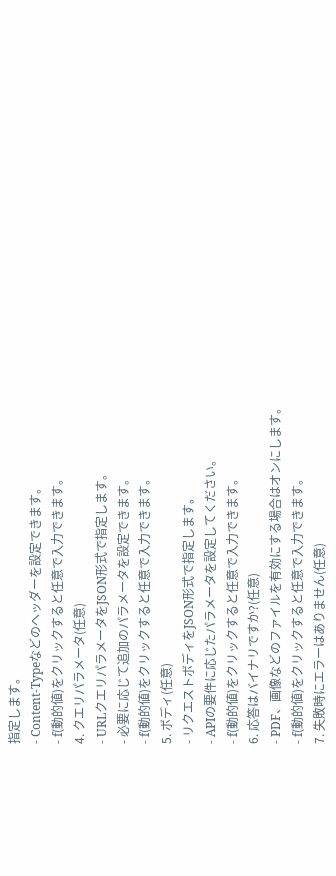指定します。
- Content-Typeなどのヘッダーを設定できます。
- f(動的値)をクリックすると任意で入力できます。
4. クエリパラメータ(任意)
- URLクエリパラメータをJSON形式で指定します。
- 必要に応じて追加のパラメータを設定できます。
- f(動的値)をクリックすると任意で入力できます。
5. ボディ(任意)
- リクエストボディをJSON形式で指定します。
- APIの要件に応じたパラメータを設定してください。
- f(動的値)をクリックすると任意で入力できます。
6. 応答はバイナリですか?(任意)
- PDF、画像などのファイルを有効にする場合はオンにします。
- f(動的値)をクリックすると任意で入力できます。
7. 失敗時にエラーはありません(任意)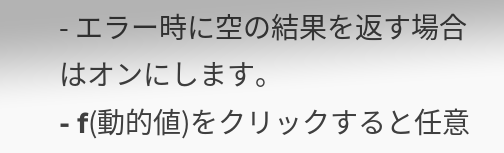- エラー時に空の結果を返す場合はオンにします。
- f(動的値)をクリックすると任意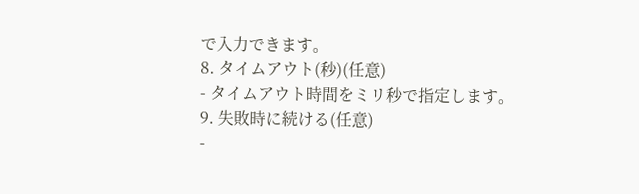で入力できます。
8. タイムアウト(秒)(任意)
- タイムアウト時間をミリ秒で指定します。
9. 失敗時に続ける(任意)
-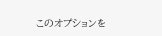このオプションを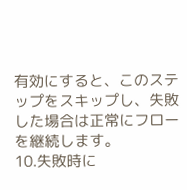有効にすると、このステップをスキップし、失敗した場合は正常にフローを継続します。
10.失敗時に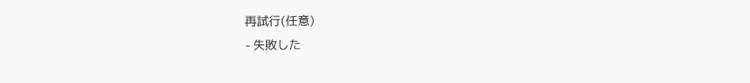再試行(任意)
- 失敗した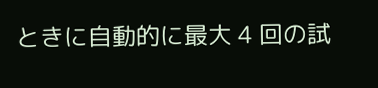ときに自動的に最大 4 回の試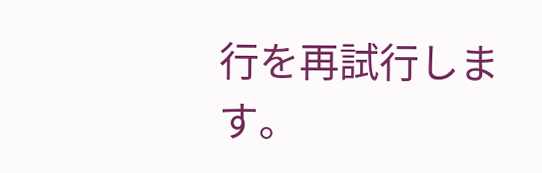行を再試行します。